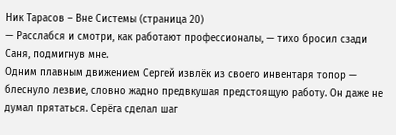Ник Тарасов – Вне Системы (страница 20)
— Расслабся и смотри, как работают профессионалы, — тихо бросил сзади Саня, подмигнув мне.
Одним плавным движением Сергей извлёк из своего инвентаря топор — блеснуло лезвие, словно жадно предвкушая предстоящую работу. Он даже не думал прятаться. Серёга сделал шаг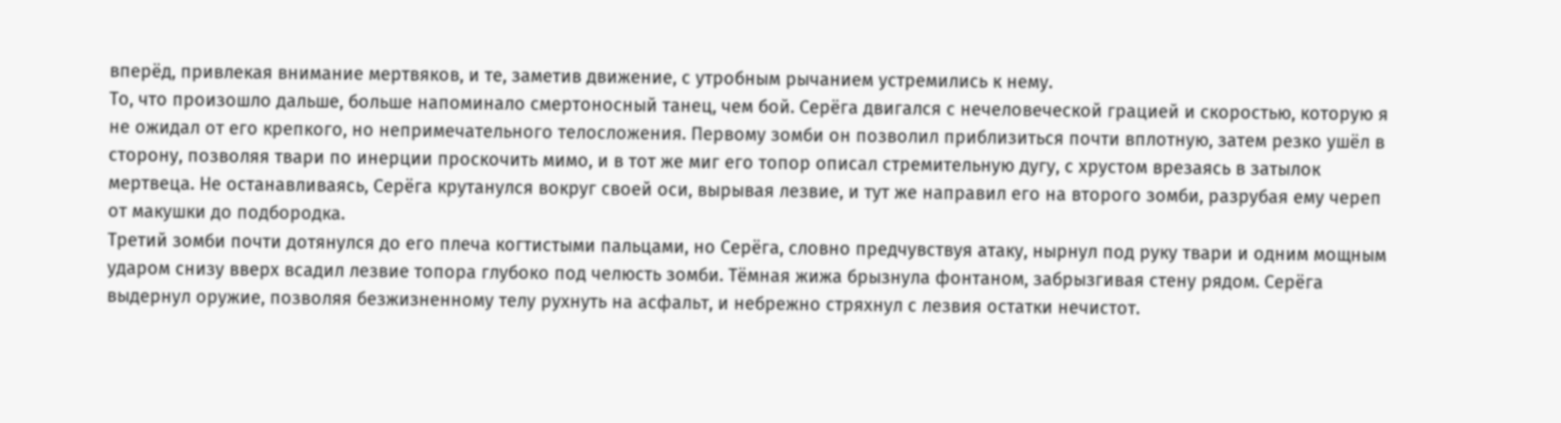вперёд, привлекая внимание мертвяков, и те, заметив движение, с утробным рычанием устремились к нему.
То, что произошло дальше, больше напоминало смертоносный танец, чем бой. Серёга двигался с нечеловеческой грацией и скоростью, которую я не ожидал от его крепкого, но непримечательного телосложения. Первому зомби он позволил приблизиться почти вплотную, затем резко ушёл в сторону, позволяя твари по инерции проскочить мимо, и в тот же миг его топор описал стремительную дугу, с хрустом врезаясь в затылок мертвеца. Не останавливаясь, Серёга крутанулся вокруг своей оси, вырывая лезвие, и тут же направил его на второго зомби, разрубая ему череп от макушки до подбородка.
Третий зомби почти дотянулся до его плеча когтистыми пальцами, но Серёга, словно предчувствуя атаку, нырнул под руку твари и одним мощным ударом снизу вверх всадил лезвие топора глубоко под челюсть зомби. Тёмная жижа брызнула фонтаном, забрызгивая стену рядом. Серёга выдернул оружие, позволяя безжизненному телу рухнуть на асфальт, и небрежно стряхнул с лезвия остатки нечистот.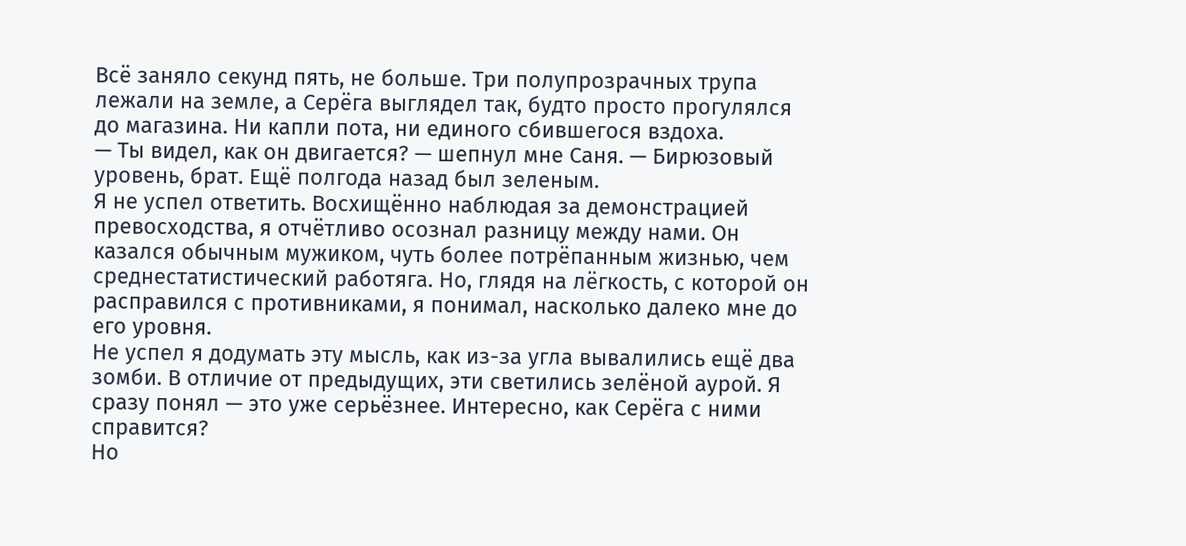Всё заняло секунд пять, не больше. Три полупрозрачных трупа лежали на земле, а Серёга выглядел так, будто просто прогулялся до магазина. Ни капли пота, ни единого сбившегося вздоха.
— Ты видел, как он двигается? — шепнул мне Саня. — Бирюзовый уровень, брат. Ещё полгода назад был зеленым.
Я не успел ответить. Восхищённо наблюдая за демонстрацией превосходства, я отчётливо осознал разницу между нами. Он казался обычным мужиком, чуть более потрёпанным жизнью, чем среднестатистический работяга. Но, глядя на лёгкость, с которой он расправился с противниками, я понимал, насколько далеко мне до его уровня.
Не успел я додумать эту мысль, как из-за угла вывалились ещё два зомби. В отличие от предыдущих, эти светились зелёной аурой. Я сразу понял — это уже серьёзнее. Интересно, как Серёга с ними справится?
Но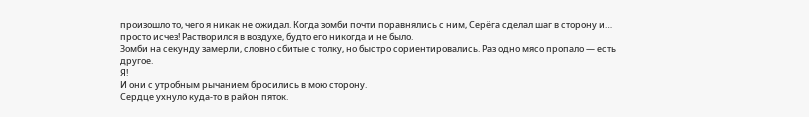произошло то, чего я никак не ожидал. Когда зомби почти поравнялись с ним, Серёга сделал шаг в сторону и… просто исчез! Растворился в воздухе, будто его никогда и не было.
Зомби на секунду замерли, словно сбитые с толку, но быстро сориентировались. Раз одно мясо пропало — есть другое.
Я!
И они с утробным рычанием бросились в мою сторону.
Сердце ухнуло куда-то в район пяток.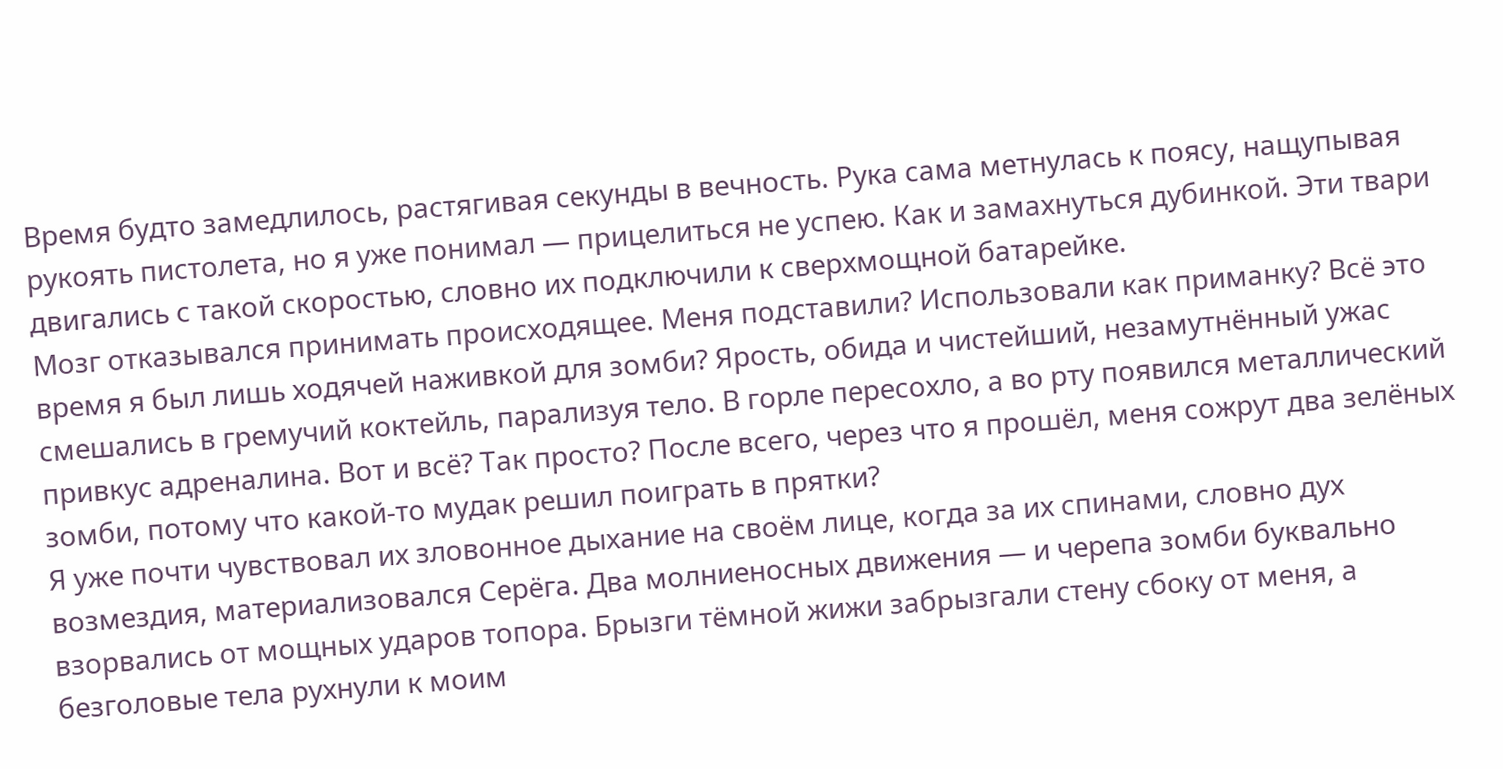Время будто замедлилось, растягивая секунды в вечность. Рука сама метнулась к поясу, нащупывая рукоять пистолета, но я уже понимал — прицелиться не успею. Как и замахнуться дубинкой. Эти твари двигались с такой скоростью, словно их подключили к сверхмощной батарейке.
Мозг отказывался принимать происходящее. Меня подставили? Использовали как приманку? Всё это время я был лишь ходячей наживкой для зомби? Ярость, обида и чистейший, незамутнённый ужас смешались в гремучий коктейль, парализуя тело. В горле пересохло, а во рту появился металлический привкус адреналина. Вот и всё? Так просто? После всего, через что я прошёл, меня сожрут два зелёных зомби, потому что какой-то мудак решил поиграть в прятки?
Я уже почти чувствовал их зловонное дыхание на своём лице, когда за их спинами, словно дух возмездия, материализовался Серёга. Два молниеносных движения — и черепа зомби буквально взорвались от мощных ударов топора. Брызги тёмной жижи забрызгали стену сбоку от меня, а безголовые тела рухнули к моим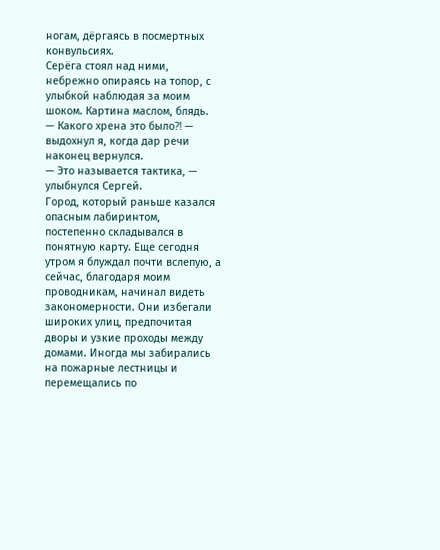ногам, дёргаясь в посмертных конвульсиях.
Серёга стоял над ними, небрежно опираясь на топор, с улыбкой наблюдая за моим шоком. Картина маслом, блядь.
— Какого хрена это было⁈ — выдохнул я, когда дар речи наконец вернулся.
— Это называется тактика, — улыбнулся Сергей.
Город, который раньше казался опасным лабиринтом, постепенно складывался в понятную карту. Еще сегодня утром я блуждал почти вслепую, а сейчас, благодаря моим проводникам, начинал видеть закономерности. Они избегали широких улиц, предпочитая дворы и узкие проходы между домами. Иногда мы забирались на пожарные лестницы и перемещались по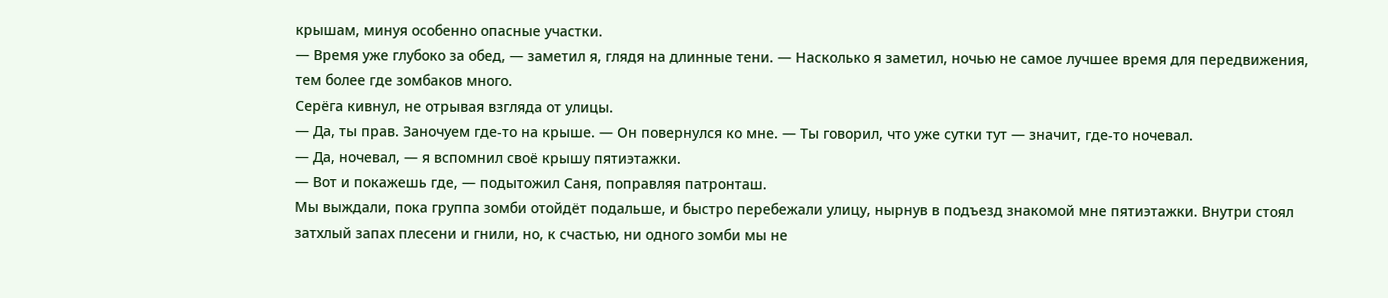крышам, минуя особенно опасные участки.
— Время уже глубоко за обед, — заметил я, глядя на длинные тени. — Насколько я заметил, ночью не самое лучшее время для передвижения, тем более где зомбаков много.
Серёга кивнул, не отрывая взгляда от улицы.
— Да, ты прав. Заночуем где-то на крыше. — Он повернулся ко мне. — Ты говорил, что уже сутки тут — значит, где-то ночевал.
— Да, ночевал, — я вспомнил своё крышу пятиэтажки.
— Вот и покажешь где, — подытожил Саня, поправляя патронташ.
Мы выждали, пока группа зомби отойдёт подальше, и быстро перебежали улицу, нырнув в подъезд знакомой мне пятиэтажки. Внутри стоял затхлый запах плесени и гнили, но, к счастью, ни одного зомби мы не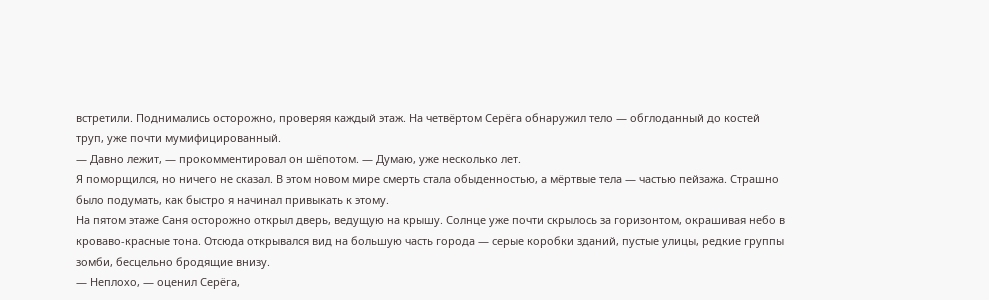встретили. Поднимались осторожно, проверяя каждый этаж. На четвёртом Серёга обнаружил тело — обглоданный до костей труп, уже почти мумифицированный.
— Давно лежит, — прокомментировал он шёпотом. — Думаю, уже несколько лет.
Я поморщился, но ничего не сказал. В этом новом мире смерть стала обыденностью, а мёртвые тела — частью пейзажа. Страшно было подумать, как быстро я начинал привыкать к этому.
На пятом этаже Саня осторожно открыл дверь, ведущую на крышу. Солнце уже почти скрылось за горизонтом, окрашивая небо в кроваво-красные тона. Отсюда открывался вид на большую часть города — серые коробки зданий, пустые улицы, редкие группы зомби, бесцельно бродящие внизу.
— Неплохо, — оценил Серёга,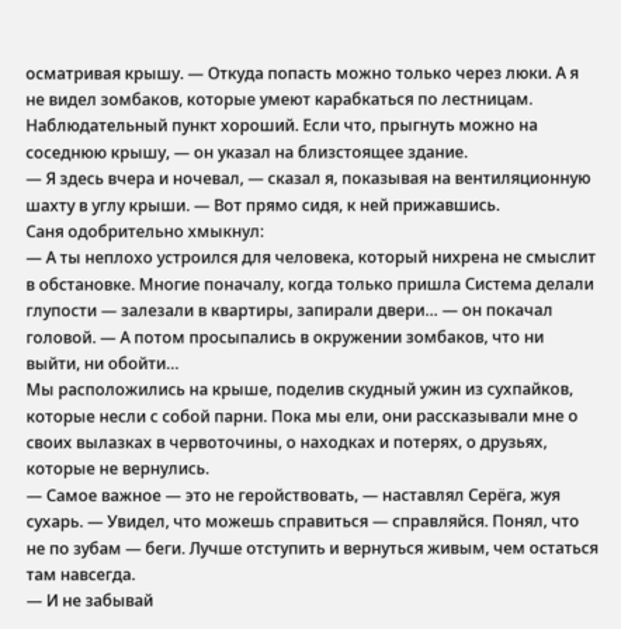осматривая крышу. — Откуда попасть можно только через люки. А я не видел зомбаков, которые умеют карабкаться по лестницам. Наблюдательный пункт хороший. Если что, прыгнуть можно на соседнюю крышу, — он указал на близстоящее здание.
— Я здесь вчера и ночевал, — сказал я, показывая на вентиляционную шахту в углу крыши. — Вот прямо сидя, к ней прижавшись.
Саня одобрительно хмыкнул:
— А ты неплохо устроился для человека, который нихрена не смыслит в обстановке. Многие поначалу, когда только пришла Система делали глупости — залезали в квартиры, запирали двери… — он покачал головой. — А потом просыпались в окружении зомбаков, что ни выйти, ни обойти…
Мы расположились на крыше, поделив скудный ужин из сухпайков, которые несли с собой парни. Пока мы ели, они рассказывали мне о своих вылазках в червоточины, о находках и потерях, о друзьях, которые не вернулись.
— Самое важное — это не геройствовать, — наставлял Серёга, жуя сухарь. — Увидел, что можешь справиться — справляйся. Понял, что не по зубам — беги. Лучше отступить и вернуться живым, чем остаться там навсегда.
— И не забывай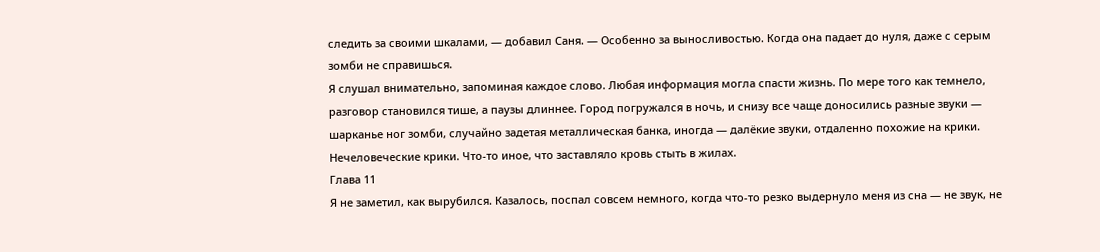следить за своими шкалами, — добавил Саня. — Особенно за выносливостью. Когда она падает до нуля, даже с серым зомби не справишься.
Я слушал внимательно, запоминая каждое слово. Любая информация могла спасти жизнь. По мере того как темнело, разговор становился тише, а паузы длиннее. Город погружался в ночь, и снизу все чаще доносились разные звуки — шарканье ног зомби, случайно задетая металлическая банка, иногда — далёкие звуки, отдаленно похожие на крики. Нечеловеческие крики. Что-то иное, что заставляло кровь стыть в жилах.
Глава 11
Я не заметил, как вырубился. Казалось, поспал совсем немного, когда что-то резко выдернуло меня из сна — не звук, не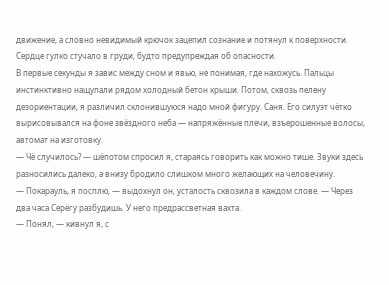движение, а словно невидимый крючок зацепил сознание и потянул к поверхности. Сердце гулко стучало в груди, будто предупреждая об опасности.
В первые секунды я завис между сном и явью, не понимая, где нахожусь. Пальцы инстинктивно нащупали рядом холодный бетон крыши. Потом, сквозь пелену дезориентации, я различил склонившуюся надо мной фигуру. Саня. Его силуэт чётко вырисовывался на фоне звёздного неба — напряжённые плечи, взъерошенные волосы, автомат на изготовку.
— Чё случилось? — шёпотом спросил я, стараясь говорить как можно тише. Звуки здесь разносились далеко, а внизу бродило слишком много желающих на человечину.
— Покарауль, я посплю, — выдохнул он, усталость сквозила в каждом слове. — Через два часа Серёгу разбудишь. У него предрассветная вахта.
— Понял, — кивнул я, с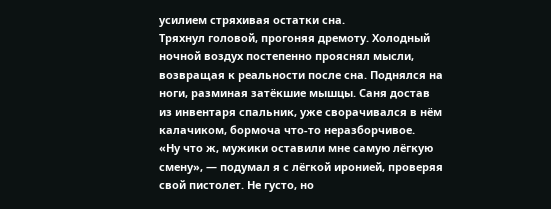усилием стряхивая остатки сна.
Тряхнул головой, прогоняя дремоту. Холодный ночной воздух постепенно прояснял мысли, возвращая к реальности после сна. Поднялся на ноги, разминая затёкшие мышцы. Саня достав из инвентаря спальник, уже сворачивался в нём калачиком, бормоча что-то неразборчивое.
«Ну что ж, мужики оставили мне самую лёгкую смену», — подумал я с лёгкой иронией, проверяя свой пистолет. Не густо, но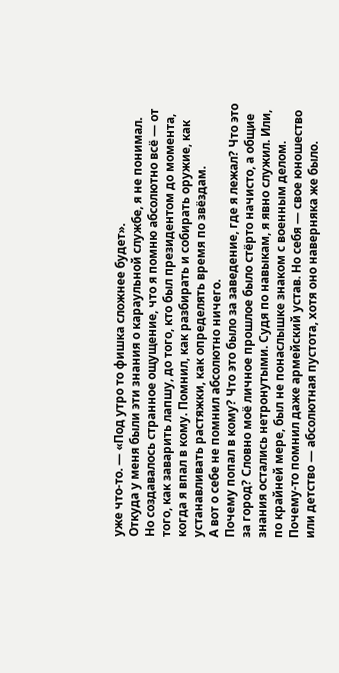уже что-то. — «Под утро то фишка сложнее будет».
Откуда у меня были эти знания о караульной службе, я не понимал. Но создавалось странное ощущение, что я помню абсолютно всё — от того, как заварить лапшу, до того, кто был президентом до момента, когда я впал в кому. Помнил, как разбирать и собирать оружие, как устанавливать растяжки, как определять время по звёздам.
А вот о себе не помнил абсолютно ничего.
Почему попал в кому? Что это было за заведение, где я лежал? Что это за город? Словно моё личное прошлое было стёрто начисто, а общие знания остались нетронутыми. Судя по навыкам, я явно служил. Или, по крайней мере, был не понаслышке знаком с военным делом. Почему-то помнил даже армейский устав. Но себя — свое юношество или детство — абсолютная пустота, хотя оно наверняка же было.